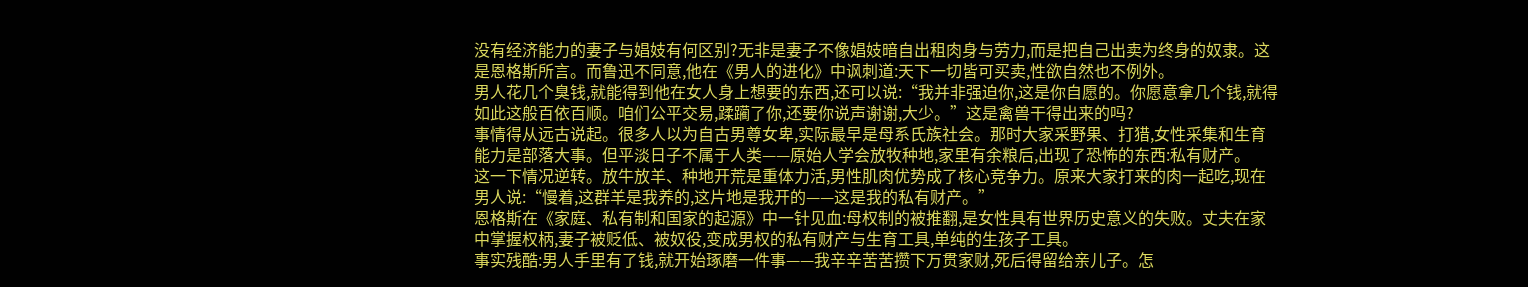没有经济能力的妻子与娼妓有何区别?无非是妻子不像娼妓暗自出租肉身与劳力,而是把自己出卖为终身的奴隶。这是恩格斯所言。而鲁迅不同意,他在《男人的进化》中讽刺道:天下一切皆可买卖,性欲自然也不例外。
男人花几个臭钱,就能得到他在女人身上想要的东西,还可以说:“我并非强迫你,这是你自愿的。你愿意拿几个钱,就得如此这般百依百顺。咱们公平交易,蹂躏了你,还要你说声谢谢,大少。”这是禽兽干得出来的吗?
事情得从远古说起。很多人以为自古男尊女卑,实际最早是母系氏族社会。那时大家采野果、打猎,女性采集和生育能力是部落大事。但平淡日子不属于人类——原始人学会放牧种地,家里有余粮后,出现了恐怖的东西:私有财产。
这一下情况逆转。放牛放羊、种地开荒是重体力活,男性肌肉优势成了核心竞争力。原来大家打来的肉一起吃,现在男人说:“慢着,这群羊是我养的,这片地是我开的——这是我的私有财产。”
恩格斯在《家庭、私有制和国家的起源》中一针见血:母权制的被推翻,是女性具有世界历史意义的失败。丈夫在家中掌握权柄,妻子被贬低、被奴役,变成男权的私有财产与生育工具,单纯的生孩子工具。
事实残酷:男人手里有了钱,就开始琢磨一件事——我辛辛苦苦攒下万贯家财,死后得留给亲儿子。怎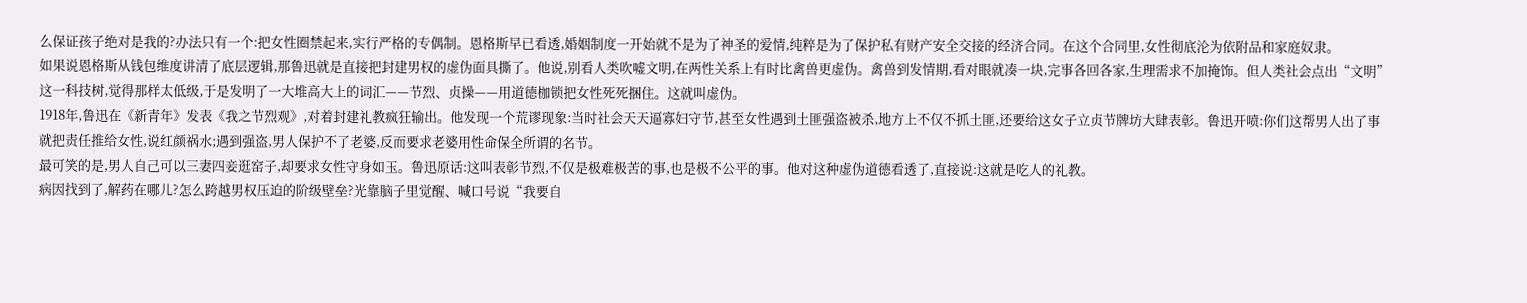么保证孩子绝对是我的?办法只有一个:把女性圈禁起来,实行严格的专偶制。恩格斯早已看透,婚姻制度一开始就不是为了神圣的爱情,纯粹是为了保护私有财产安全交接的经济合同。在这个合同里,女性彻底沦为依附品和家庭奴隶。
如果说恩格斯从钱包维度讲清了底层逻辑,那鲁迅就是直接把封建男权的虚伪面具撕了。他说,别看人类吹嘘文明,在两性关系上有时比禽兽更虚伪。禽兽到发情期,看对眼就凑一块,完事各回各家,生理需求不加掩饰。但人类社会点出“文明”这一科技树,觉得那样太低级,于是发明了一大堆高大上的词汇——节烈、贞操——用道德枷锁把女性死死捆住。这就叫虚伪。
1918年,鲁迅在《新青年》发表《我之节烈观》,对着封建礼教疯狂输出。他发现一个荒谬现象:当时社会天天逼寡妇守节,甚至女性遇到土匪强盗被杀,地方上不仅不抓土匪,还要给这女子立贞节牌坊大肆表彰。鲁迅开喷:你们这帮男人出了事就把责任推给女性,说红颜祸水;遇到强盗,男人保护不了老婆,反而要求老婆用性命保全所谓的名节。
最可笑的是,男人自己可以三妻四妾逛窑子,却要求女性守身如玉。鲁迅原话:这叫表彰节烈,不仅是极难极苦的事,也是极不公平的事。他对这种虚伪道德看透了,直接说:这就是吃人的礼教。
病因找到了,解药在哪儿?怎么跨越男权压迫的阶级壁垒?光靠脑子里觉醒、喊口号说“我要自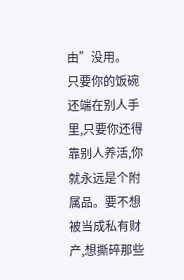由”没用。
只要你的饭碗还端在别人手里,只要你还得靠别人养活,你就永远是个附属品。要不想被当成私有财产,想撕碎那些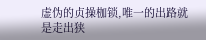虚伪的贞操枷锁,唯一的出路就是走出狭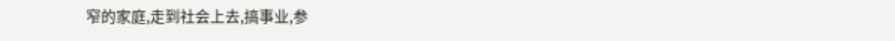窄的家庭,走到社会上去,搞事业,参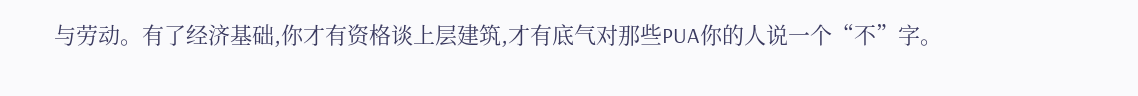与劳动。有了经济基础,你才有资格谈上层建筑,才有底气对那些PUA你的人说一个“不”字。